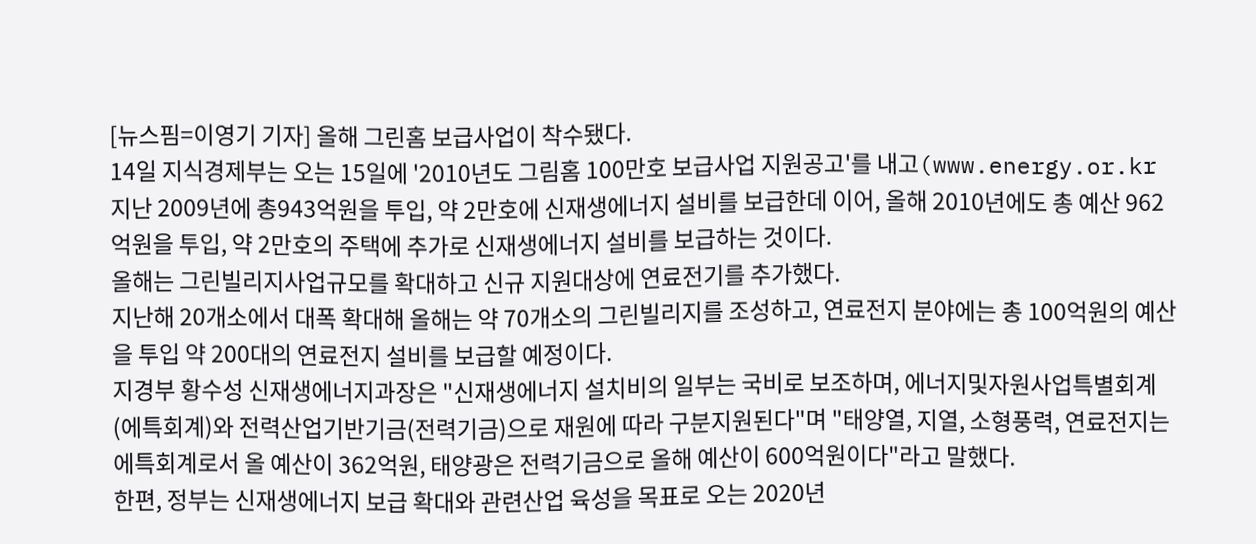[뉴스핌=이영기 기자] 올해 그린홈 보급사업이 착수됐다.
14일 지식경제부는 오는 15일에 '2010년도 그림홈 100만호 보급사업 지원공고'를 내고(www.energy.or.kr
지난 2009년에 총943억원을 투입, 약 2만호에 신재생에너지 설비를 보급한데 이어, 올해 2010년에도 총 예산 962억원을 투입, 약 2만호의 주택에 추가로 신재생에너지 설비를 보급하는 것이다.
올해는 그린빌리지사업규모를 확대하고 신규 지원대상에 연료전기를 추가했다.
지난해 20개소에서 대폭 확대해 올해는 약 70개소의 그린빌리지를 조성하고, 연료전지 분야에는 총 100억원의 예산을 투입 약 200대의 연료전지 설비를 보급할 예정이다.
지경부 황수성 신재생에너지과장은 "신재생에너지 설치비의 일부는 국비로 보조하며, 에너지및자원사업특별회계(에특회계)와 전력산업기반기금(전력기금)으로 재원에 따라 구분지원된다"며 "태양열, 지열, 소형풍력, 연료전지는 에특회계로서 올 예산이 362억원, 태양광은 전력기금으로 올해 예산이 600억원이다"라고 말했다.
한편, 정부는 신재생에너지 보급 확대와 관련산업 육성을 목표로 오는 2020년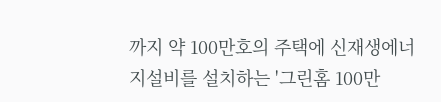까지 약 100만호의 주택에 신재생에너지설비를 설치하는 '그린홈 100만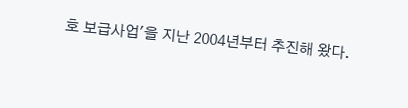호 보급사업'을 지난 2004년부터 추진해 왔다.